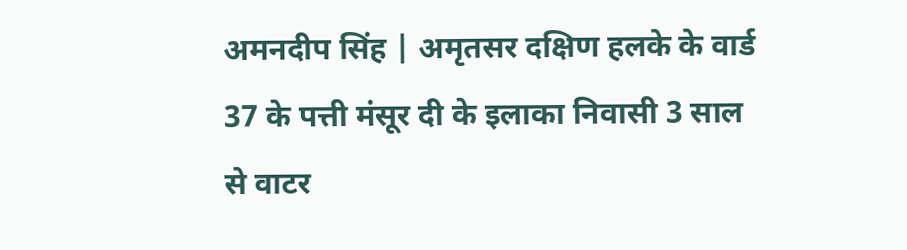अमनदीप सिंह | अमृतसर दक्षिण हलके के वार्ड 37 के पत्ती मंसूर दी के इलाका निवासी 3 साल से वाटर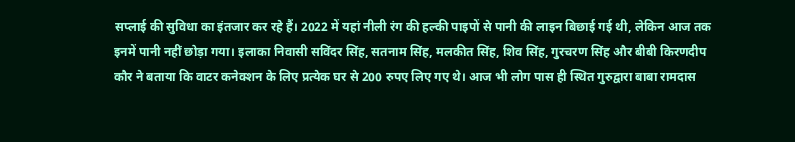सप्लाई की सुविधा का इंतजार कर रहे हैं। 2022 में यहां नीली रंग की हल्की पाइपों से पानी की लाइन बिछाई गई थी, लेकिन आज तक इनमें पानी नहीं छोड़ा गया। इलाका निवासी सविंदर सिंह, सतनाम सिंह, मलकीत सिंह, शिव सिंह, गुरचरण सिंह और बीबी किरणदीप कौर ने बताया कि वाटर कनेक्शन के लिए प्रत्येक घर से 200 रुपए लिए गए थे। आज भी लोग पास ही स्थित गुरुद्वारा बाबा रामदास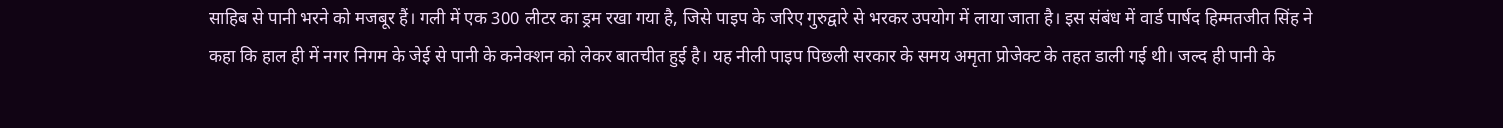साहिब से पानी भरने को मजबूर हैं। गली में एक 300 लीटर का ड्रम रखा गया है, जिसे पाइप के जरिए गुरुद्वारे से भरकर उपयोग में लाया जाता है। इस संबंध में वार्ड पार्षद हिम्मतजीत सिंह ने कहा कि हाल ही में नगर निगम के जेई से पानी के कनेक्शन को लेकर बातचीत हुई है। यह नीली पाइप पिछली सरकार के समय अमृता प्रोजेक्ट के तहत डाली गई थी। जल्द ही पानी के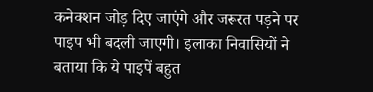कनेक्शन जोड़ दिए जाएंगे और जरूरत पड़ने पर पाइप भी बदली जाएगी। इलाका निवासियों ने बताया कि ये पाइपें बहुत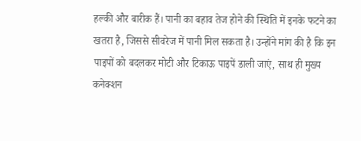हल्की और बारीक हैं। पानी का बहाव तेज होने की स्थिति में इनके फटने का खतरा है, जिससे सीवरेज में पानी मिल सकता है। उन्होंने मांग की है कि इन पाइपों को बदलकर मोटी और टिकाऊ पाइपें डाली जाएं, साथ ही मुख्य कनेक्शन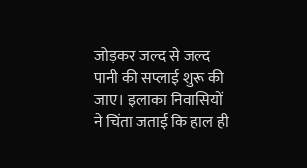जोड़कर जल्द से जल्द पानी की सप्लाई शुरू की जाए। इलाका निवासियों ने चिंता जताई कि हाल ही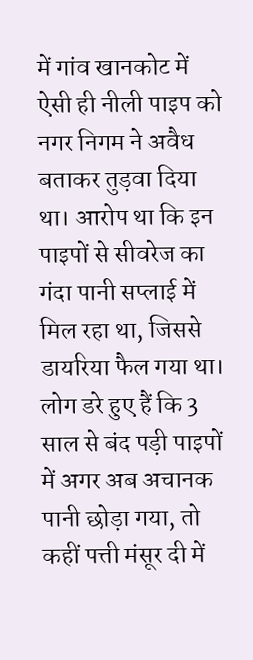में गांव खानकोट में ऐसी ही नीली पाइप को नगर निगम ने अवैध बताकर तुड़वा दिया था। आरोप था कि इन पाइपों से सीवरेज का गंदा पानी सप्लाई में मिल रहा था, जिससे डायरिया फैल गया था। लोग डरे हुए हैं कि 3 साल से बंद पड़ी पाइपों में अगर अब अचानक पानी छोड़ा गया, तो कहीं पत्ती मंसूर दी में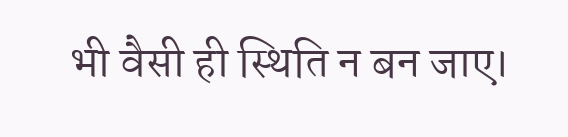भी वैसी ही स्थिति न बन जाए।